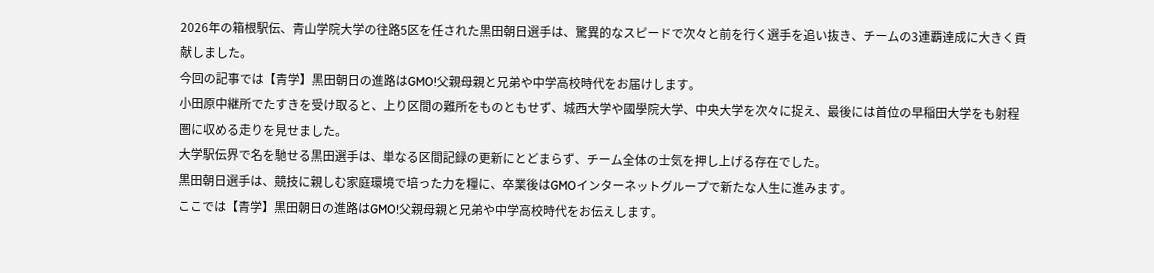2026年の箱根駅伝、青山学院大学の往路5区を任された黒田朝日選手は、驚異的なスピードで次々と前を行く選手を追い抜き、チームの3連覇達成に大きく貢献しました。
今回の記事では【青学】黒田朝日の進路はGMO!父親母親と兄弟や中学高校時代をお届けします。
小田原中継所でたすきを受け取ると、上り区間の難所をものともせず、城西大学や國學院大学、中央大学を次々に捉え、最後には首位の早稲田大学をも射程圏に収める走りを見せました。
大学駅伝界で名を馳せる黒田選手は、単なる区間記録の更新にとどまらず、チーム全体の士気を押し上げる存在でした。
黒田朝日選手は、競技に親しむ家庭環境で培った力を糧に、卒業後はGMOインターネットグループで新たな人生に進みます。
ここでは【青学】黒田朝日の進路はGMO!父親母親と兄弟や中学高校時代をお伝えします。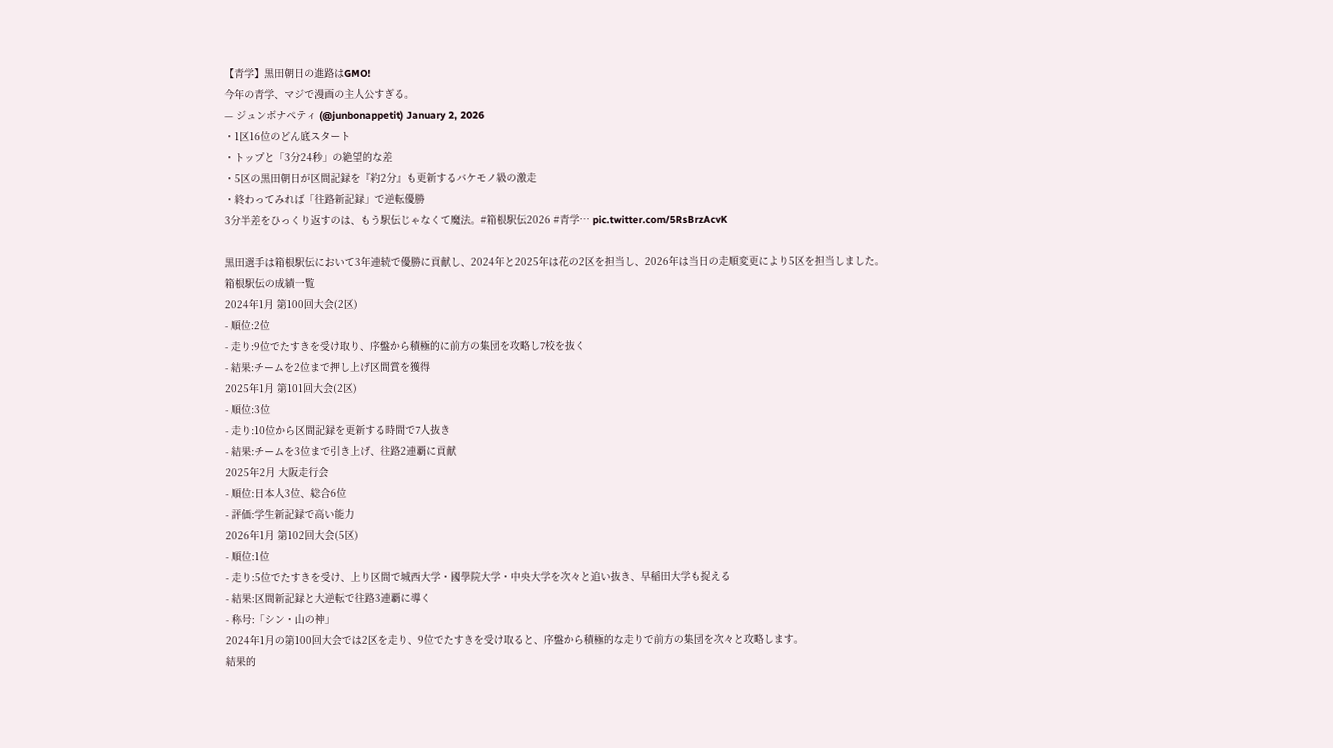【青学】黒田朝日の進路はGMO!
今年の青学、マジで漫画の主人公すぎる。
— ジュンボナペティ (@junbonappetit) January 2, 2026
・1区16位のどん底スタート
・トップと「3分24秒」の絶望的な差
・5区の黒田朝日が区間記録を『約2分』も更新するバケモノ級の激走
・終わってみれば「往路新記録」で逆転優勝
3分半差をひっくり返すのは、もう駅伝じゃなくて魔法。#箱根駅伝2026 #青学… pic.twitter.com/5RsBrzAcvK

黒田選手は箱根駅伝において3年連続で優勝に貢献し、2024年と2025年は花の2区を担当し、2026年は当日の走順変更により5区を担当しました。
箱根駅伝の成績一覧
2024年1月 第100回大会(2区)
- 順位:2位
- 走り:9位でたすきを受け取り、序盤から積極的に前方の集団を攻略し7校を抜く
- 結果:チームを2位まで押し上げ区間賞を獲得
2025年1月 第101回大会(2区)
- 順位:3位
- 走り:10位から区間記録を更新する時間で7人抜き
- 結果:チームを3位まで引き上げ、往路2連覇に貢献
2025年2月 大阪走行会
- 順位:日本人3位、総合6位
- 評価:学生新記録で高い能力
2026年1月 第102回大会(5区)
- 順位:1位
- 走り:5位でたすきを受け、上り区間で城西大学・國學院大学・中央大学を次々と追い抜き、早稲田大学も捉える
- 結果:区間新記録と大逆転で往路3連覇に導く
- 称号:「シン・山の神」
2024年1月の第100回大会では2区を走り、9位でたすきを受け取ると、序盤から積極的な走りで前方の集団を次々と攻略します。
結果的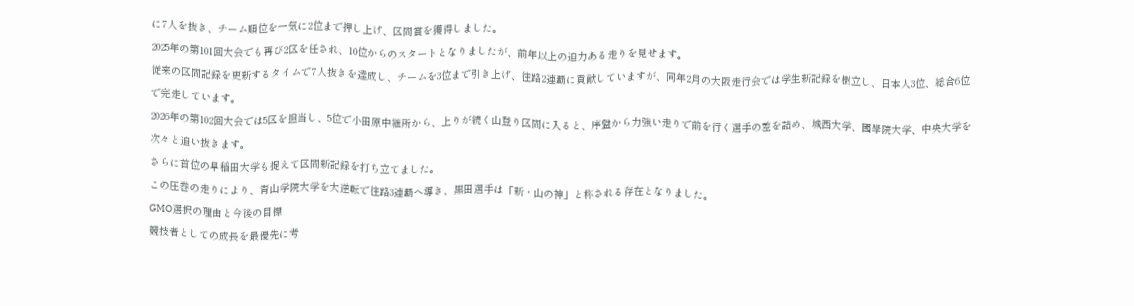に7人を抜き、チーム順位を一気に2位まで押し上げ、区間賞を獲得しました。
2025年の第101回大会でも再び2区を任され、10位からのスタートとなりましたが、前年以上の迫力ある走りを見せます。
従来の区間記録を更新するタイムで7人抜きを達成し、チームを3位まで引き上げ、往路2連覇に貢献していますが、同年2月の大阪走行会では学生新記録を樹立し、日本人3位、総合6位で完走しています。
2026年の第102回大会では5区を担当し、5位で小田原中継所から、上りが続く山登り区間に入ると、序盤から力強い走りで前を行く選手の差を詰め、城西大学、國學院大学、中央大学を次々と追い抜きます。
さらに首位の早稲田大学も捉えて区間新記録を打ち立てました。
この圧巻の走りにより、青山学院大学を大逆転で往路3連覇へ導き、黒田選手は「新・山の神」と称される存在となりました。
GMO選択の理由と今後の目標
競技者としての成長を最優先に考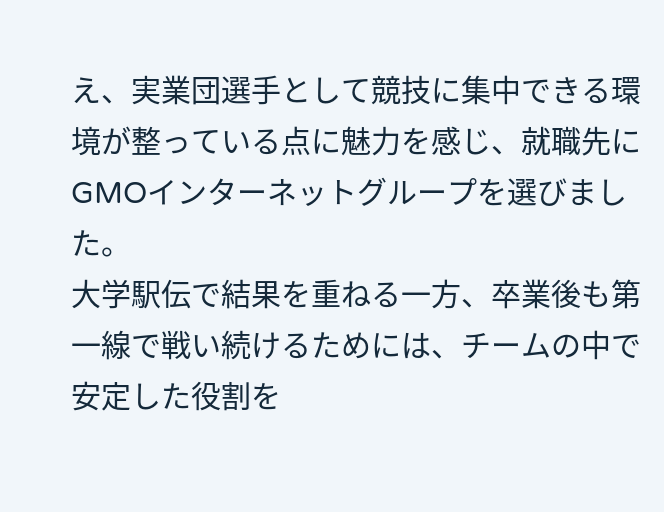え、実業団選手として競技に集中できる環境が整っている点に魅力を感じ、就職先にGMOインターネットグループを選びました。
大学駅伝で結果を重ねる一方、卒業後も第一線で戦い続けるためには、チームの中で安定した役割を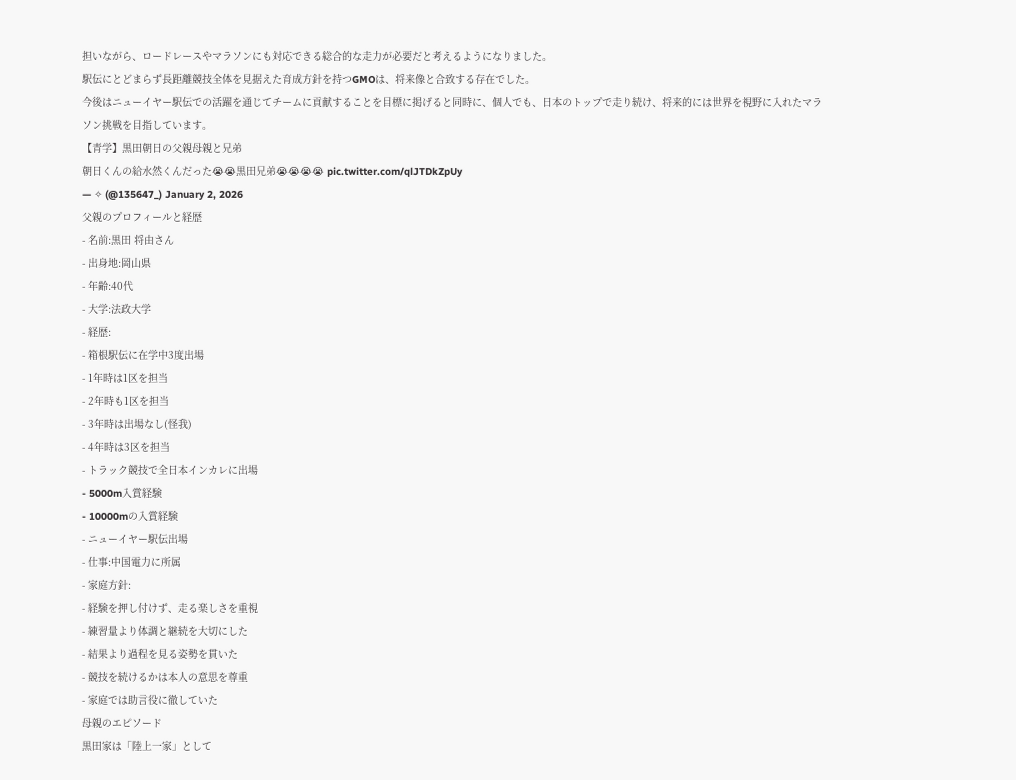担いながら、ロードレースやマラソンにも対応できる総合的な走力が必要だと考えるようになりました。
駅伝にとどまらず長距離競技全体を見据えた育成方針を持つGMOは、将来像と合致する存在でした。
今後はニューイヤー駅伝での活躍を通じてチームに貢献することを目標に掲げると同時に、個人でも、日本のトップで走り続け、将来的には世界を視野に入れたマラソン挑戦を目指しています。
【青学】黒田朝日の父親母親と兄弟
朝日くんの給水然くんだった😭😭黒田兄弟😭😭😭😭 pic.twitter.com/qlJTDkZpUy
— ✧ (@135647_) January 2, 2026
父親のプロフィールと経歴
- 名前:黒田 将由さん
- 出身地:岡山県
- 年齢:40代
- 大学:法政大学
- 経歴:
- 箱根駅伝に在学中3度出場
- 1年時は1区を担当
- 2年時も1区を担当
- 3年時は出場なし(怪我)
- 4年時は3区を担当
- トラック競技で全日本インカレに出場
- 5000m入賞経験
- 10000mの入賞経験
- ニューイヤー駅伝出場
- 仕事:中国電力に所属
- 家庭方針:
- 経験を押し付けず、走る楽しさを重視
- 練習量より体調と継続を大切にした
- 結果より過程を見る姿勢を貫いた
- 競技を続けるかは本人の意思を尊重
- 家庭では助言役に徹していた
母親のエピソード
黒田家は「陸上一家」として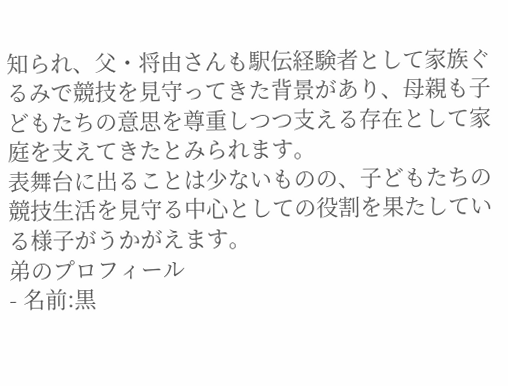知られ、父・将由さんも駅伝経験者として家族ぐるみで競技を見守ってきた背景があり、母親も子どもたちの意思を尊重しつつ支える存在として家庭を支えてきたとみられます。
表舞台に出ることは少ないものの、子どもたちの競技生活を見守る中心としての役割を果たしている様子がうかがえます。
弟のプロフィール
- 名前:黒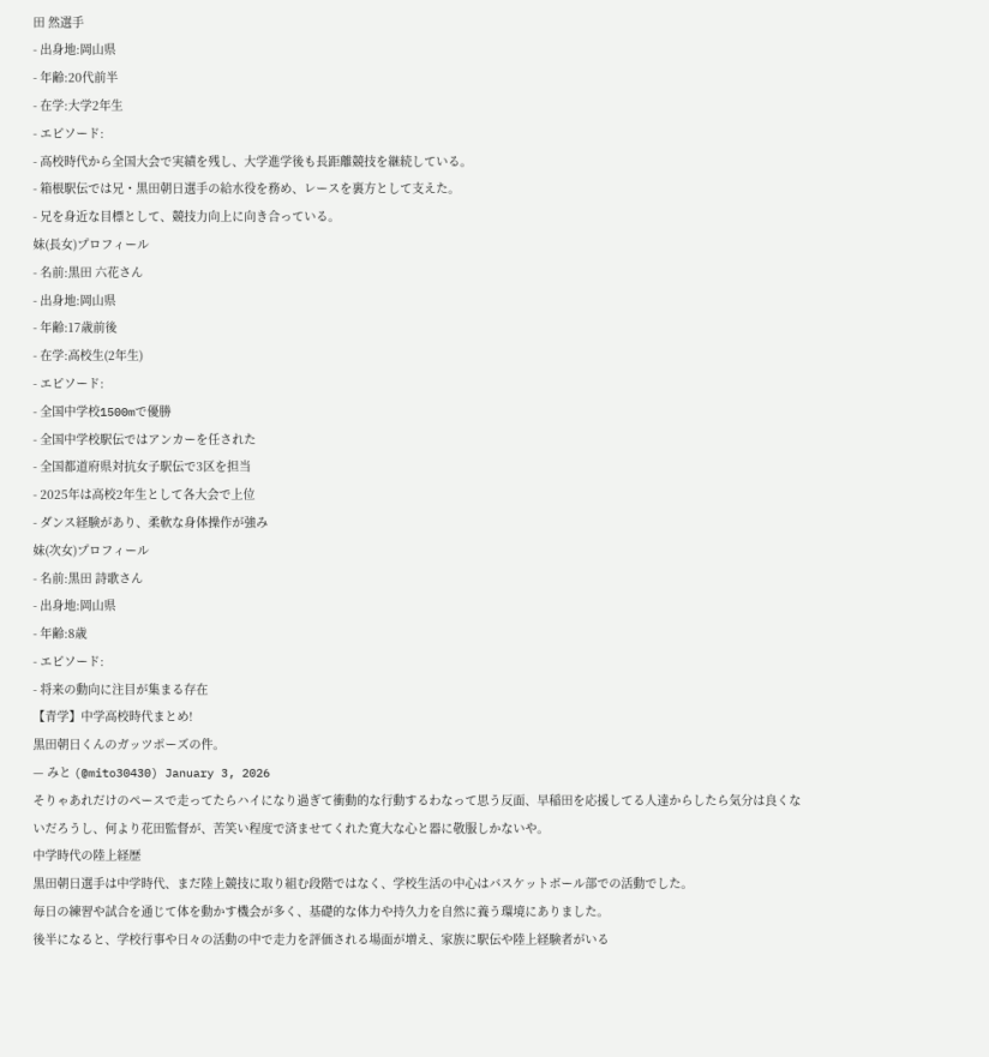田 然選手
- 出身地:岡山県
- 年齢:20代前半
- 在学:大学2年生
- エピソード:
- 高校時代から全国大会で実績を残し、大学進学後も長距離競技を継続している。
- 箱根駅伝では兄・黒田朝日選手の給水役を務め、レースを裏方として支えた。
- 兄を身近な目標として、競技力向上に向き合っている。
妹(長女)プロフィール
- 名前:黒田 六花さん
- 出身地:岡山県
- 年齢:17歳前後
- 在学:高校生(2年生)
- エピソード:
- 全国中学校1500mで優勝
- 全国中学校駅伝ではアンカーを任された
- 全国都道府県対抗女子駅伝で3区を担当
- 2025年は高校2年生として各大会で上位
- ダンス経験があり、柔軟な身体操作が強み
妹(次女)プロフィール
- 名前:黒田 詩歌さん
- 出身地:岡山県
- 年齢:8歳
- エピソード:
- 将来の動向に注目が集まる存在
【青学】中学高校時代まとめ!
黒田朝日くんのガッツポーズの件。
— みと (@mito30430) January 3, 2026
そりゃあれだけのペースで走ってたらハイになり過ぎて衝動的な行動するわなって思う反面、早稲田を応援してる人達からしたら気分は良くないだろうし、何より花田監督が、苦笑い程度で済ませてくれた寛大な心と器に敬服しかないや。
中学時代の陸上経歴
黒田朝日選手は中学時代、まだ陸上競技に取り組む段階ではなく、学校生活の中心はバスケットボール部での活動でした。
毎日の練習や試合を通じて体を動かす機会が多く、基礎的な体力や持久力を自然に養う環境にありました。
後半になると、学校行事や日々の活動の中で走力を評価される場面が増え、家族に駅伝や陸上経験者がいる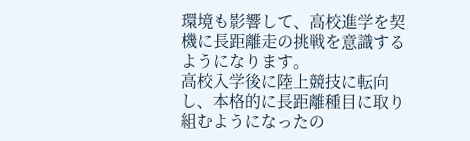環境も影響して、高校進学を契機に長距離走の挑戦を意識するようになります。
高校入学後に陸上競技に転向し、本格的に長距離種目に取り組むようになったの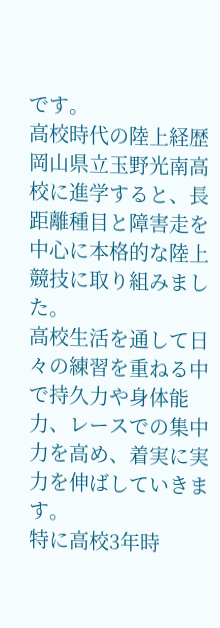です。
高校時代の陸上経歴
岡山県立玉野光南高校に進学すると、長距離種目と障害走を中心に本格的な陸上競技に取り組みました。
高校生活を通して日々の練習を重ねる中で持久力や身体能力、レースでの集中力を高め、着実に実力を伸ばしていきます。
特に高校3年時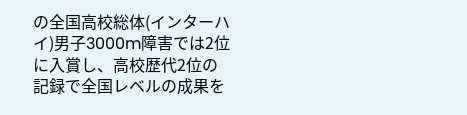の全国高校総体(インターハイ)男子3000m障害では2位に入賞し、高校歴代2位の記録で全国レベルの成果を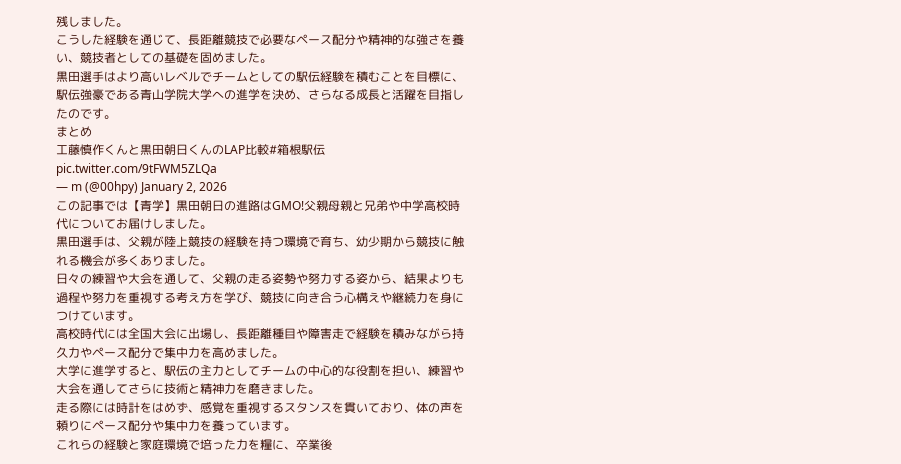残しました。
こうした経験を通じて、長距離競技で必要なペース配分や精神的な強さを養い、競技者としての基礎を固めました。
黒田選手はより高いレベルでチームとしての駅伝経験を積むことを目標に、駅伝強豪である青山学院大学への進学を決め、さらなる成長と活躍を目指したのです。
まとめ
工藤慎作くんと黒田朝日くんのLAP比較#箱根駅伝 pic.twitter.com/9tFWM5ZLQa
— m (@00hpy) January 2, 2026
この記事では【青学】黒田朝日の進路はGMO!父親母親と兄弟や中学高校時代についてお届けしました。
黒田選手は、父親が陸上競技の経験を持つ環境で育ち、幼少期から競技に触れる機会が多くありました。
日々の練習や大会を通して、父親の走る姿勢や努力する姿から、結果よりも過程や努力を重視する考え方を学び、競技に向き合う心構えや継続力を身につけています。
高校時代には全国大会に出場し、長距離種目や障害走で経験を積みながら持久力やペース配分で集中力を高めました。
大学に進学すると、駅伝の主力としてチームの中心的な役割を担い、練習や大会を通してさらに技術と精神力を磨きました。
走る際には時計をはめず、感覚を重視するスタンスを貫いており、体の声を頼りにペース配分や集中力を養っています。
これらの経験と家庭環境で培った力を糧に、卒業後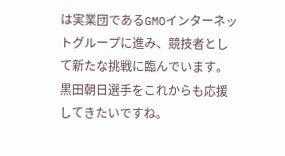は実業団であるGMOインターネットグループに進み、競技者として新たな挑戦に臨んでいます。
黒田朝日選手をこれからも応援してきたいですね。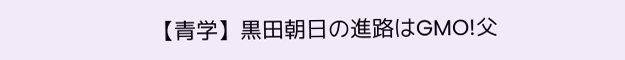【青学】黒田朝日の進路はGMO!父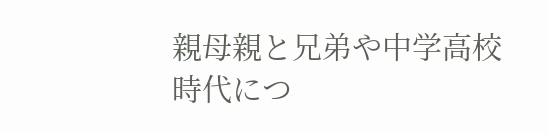親母親と兄弟や中学高校時代につ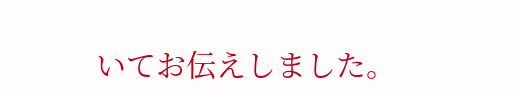いてお伝えしました。